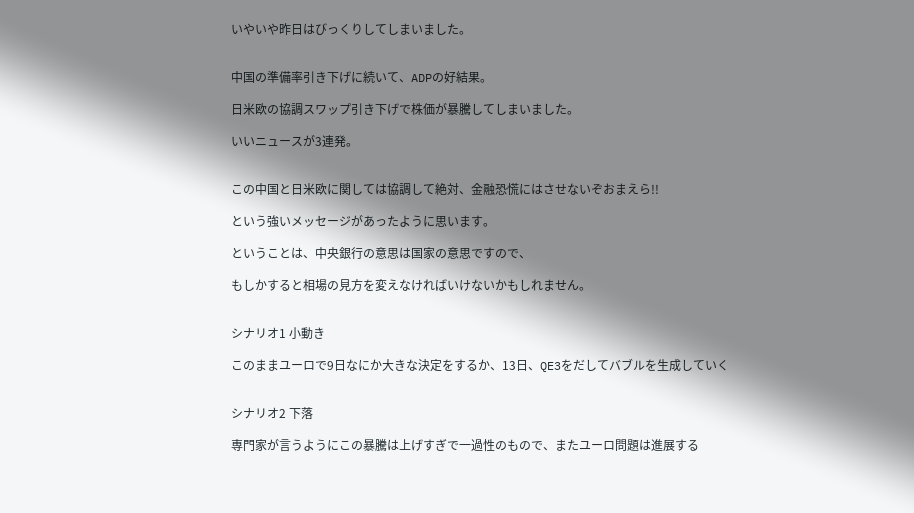いやいや昨日はびっくりしてしまいました。


中国の準備率引き下げに続いて、ADPの好結果。

日米欧の協調スワップ引き下げで株価が暴騰してしまいました。

いいニュースが3連発。


この中国と日米欧に関しては協調して絶対、金融恐慌にはさせないぞおまえら!!

という強いメッセージがあったように思います。

ということは、中央銀行の意思は国家の意思ですので、

もしかすると相場の見方を変えなければいけないかもしれません。


シナリオ1 小動き

このままユーロで9日なにか大きな決定をするか、13日、QE3をだしてバブルを生成していく


シナリオ2 下落

専門家が言うようにこの暴騰は上げすぎで一過性のもので、またユーロ問題は進展する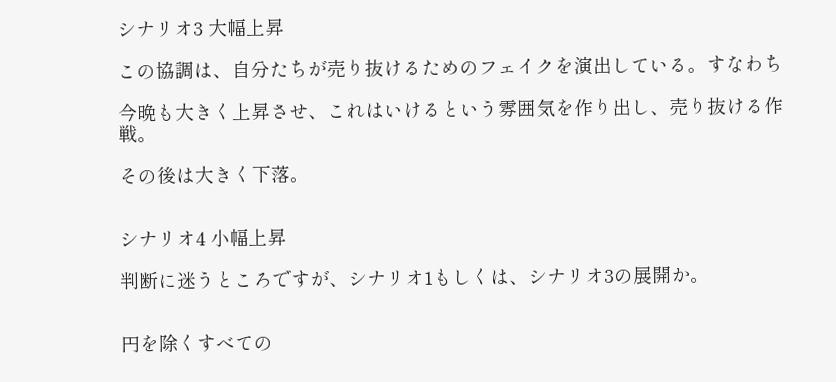シナリオ3 大幅上昇

この協調は、自分たちが売り抜けるためのフェイクを演出している。すなわち

今晩も大きく上昇させ、これはいけるという雰囲気を作り出し、売り抜ける作戦。

その後は大きく下落。


シナリオ4 小幅上昇

判断に迷うところですが、シナリオ1もしくは、シナリオ3の展開か。


円を除くすべての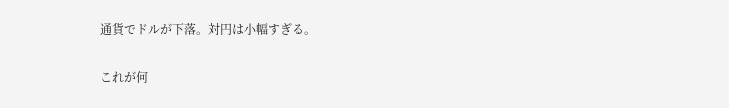通貨でドルが下落。対円は小幅すぎる。

これが何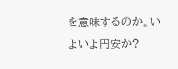を意味するのか。いよいよ円安か?